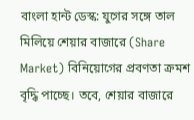বাংলা হান্ট ডেস্ক: যুগের সঙ্গে তাল মিলিয়ে শেয়ার বাজারে (Share Market) বিনিয়োগের প্রবণতা ক্রমশ বৃদ্ধি পাচ্ছে। তবে, শেয়ার বাজারে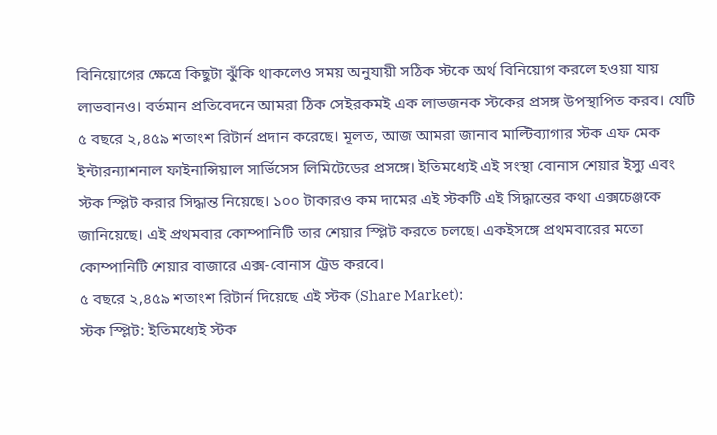বিনিয়োগের ক্ষেত্রে কিছুটা ঝুঁকি থাকলেও সময় অনুযায়ী সঠিক স্টকে অর্থ বিনিয়োগ করলে হওয়া যায় লাভবানও। বর্তমান প্রতিবেদনে আমরা ঠিক সেইরকমই এক লাভজনক স্টকের প্রসঙ্গ উপস্থাপিত করব। যেটি ৫ বছরে ২,৪৫৯ শতাংশ রিটার্ন প্রদান করেছে। মূলত, আজ আমরা জানাব মাল্টিব্যাগার স্টক এফ মেক ইন্টারন্যাশনাল ফাইনান্সিয়াল সার্ভিসেস লিমিটেডের প্রসঙ্গে। ইতিমধ্যেই এই সংস্থা বোনাস শেয়ার ইস্যু এবং স্টক স্প্লিট করার সিদ্ধান্ত নিয়েছে। ১০০ টাকারও কম দামের এই স্টকটি এই সিদ্ধান্তের কথা এক্সচেঞ্জকে জানিয়েছে। এই প্রথমবার কোম্পানিটি তার শেয়ার স্প্লিট করতে চলছে। একইসঙ্গে প্রথমবারের মতো কোম্পানিটি শেয়ার বাজারে এক্স-বোনাস ট্রেড করবে।
৫ বছরে ২,৪৫৯ শতাংশ রিটার্ন দিয়েছে এই স্টক (Share Market):
স্টক স্প্লিট: ইতিমধ্যেই স্টক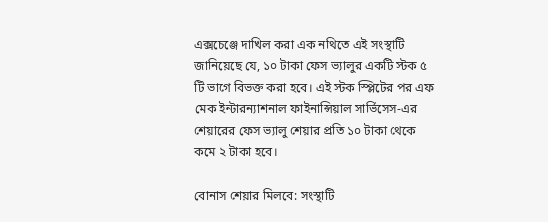এক্সচেঞ্জে দাখিল করা এক নথিতে এই সংস্থাটি জানিয়েছে যে, ১০ টাকা ফেস ভ্যালুর একটি স্টক ৫ টি ভাগে বিভক্ত করা হবে। এই স্টক স্প্লিটের পর এফ মেক ইন্টারন্যাশনাল ফাইনান্সিয়াল সার্ভিসেস-এর শেয়ারের ফেস ভ্যালু শেয়ার প্রতি ১০ টাকা থেকে কমে ২ টাকা হবে।

বোনাস শেয়ার মিলবে: সংস্থাটি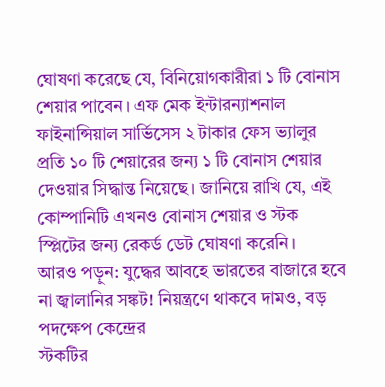ঘোষণা করেছে যে, বিনিয়োগকারীরা ১ টি বোনাস শেয়ার পাবেন। এফ মেক ইন্টারন্যাশনাল ফাইনান্সিয়াল সার্ভিসেস ২ টাকার ফেস ভ্যালুর প্রতি ১০ টি শেয়ারের জন্য ১ টি বোনাস শেয়ার দেওয়ার সিদ্ধান্ত নিয়েছে। জানিয়ে রাখি যে, এই কোম্পানিটি এখনও বোনাস শেয়ার ও স্টক স্প্লিটের জন্য রেকর্ড ডেট ঘোষণা করেনি।
আরও পড়ুন: যুদ্ধের আবহে ভারতের বাজারে হবে না জ্বালানির সঙ্কট! নিয়ন্ত্রণে থাকবে দামও, বড় পদক্ষেপ কেন্দ্রের
স্টকটির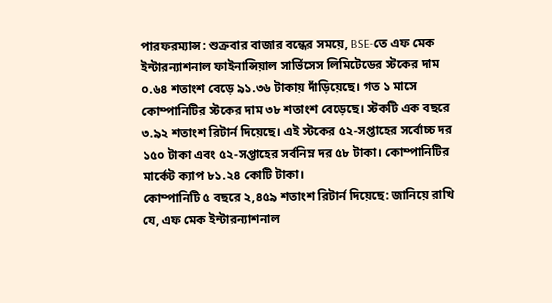পারফরম্যান্স: শুক্রবার বাজার বন্ধের সময়ে, BSE-তে এফ মেক ইন্টারন্যাশনাল ফাইনান্সিয়াল সার্ভিসেস লিমিটেডের স্টকের দাম ০.৬৪ শতাংশ বেড়ে ৯১.৩৬ টাকায় দাঁড়িয়েছে। গত ১ মাসে কোম্পানিটির স্টকের দাম ৩৮ শতাংশ বেড়েছে। স্টকটি এক বছরে ৩.৯২ শতাংশ রিটার্ন দিয়েছে। এই স্টকের ৫২-সপ্তাহের সর্বোচ্চ দর ১৫০ টাকা এবং ৫২-সপ্তাহের সর্বনিম্ন দর ৫৮ টাকা। কোম্পানিটির মার্কেট ক্যাপ ৮১.২৪ কোটি টাকা।
কোম্পানিটি ৫ বছরে ২,৪৫৯ শতাংশ রিটার্ন দিয়েছে: জানিয়ে রাখি যে, এফ মেক ইন্টারন্যাশনাল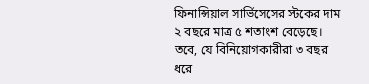ফিনান্সিয়াল সার্ভিসেসের স্টকের দাম ২ বছরে মাত্র ৫ শতাংশ বেড়েছে। তবে, যে বিনিয়োগকারীরা ৩ বছর ধরে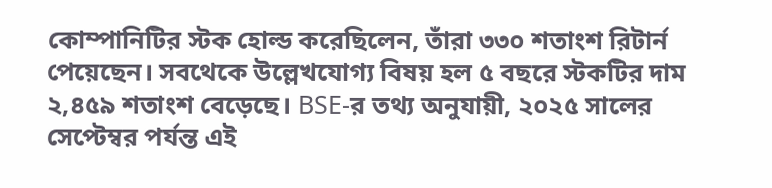কোম্পানিটির স্টক হোল্ড করেছিলেন, তাঁরা ৩৩০ শতাংশ রিটার্ন পেয়েছেন। সবথেকে উল্লেখযোগ্য বিষয় হল ৫ বছরে স্টকটির দাম ২,৪৫৯ শতাংশ বেড়েছে। BSE-র তথ্য অনুযায়ী, ২০২৫ সালের সেপ্টেম্বর পর্যন্ত এই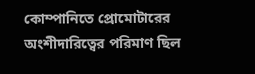কোম্পানিতে প্রোমোটারের অংশীদারিত্বের পরিমাণ ছিল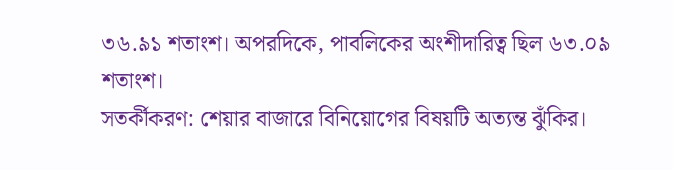৩৬.৯১ শতাংশ। অপরদিকে, পাবলিকের অংশীদারিত্ব ছিল ৬৩.০৯ শতাংশ।
সতর্কীকরণ: শেয়ার বাজারে বিনিয়োগের বিষয়টি অত্যন্ত ঝুঁকির।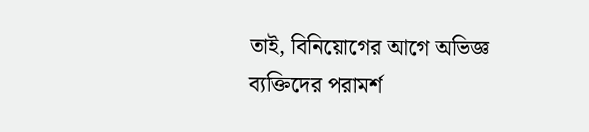তাই, বিনিয়োগের আগে অভিজ্ঞ ব্যক্তিদের পরামর্শ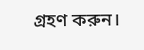গ্রহণ করুন।